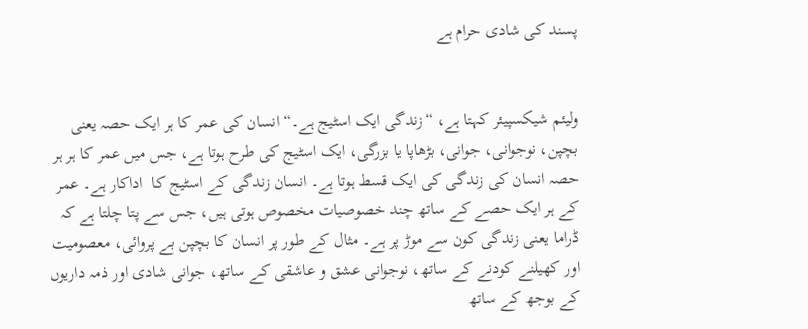پسند کی شادی حرام ہے


ولیئم شیکسپیئر کہتا ہے، “زندگی ایک اسٹیج ہے۔“ انسان کی عمر کا ہر ایک حصہ یعنی بچپن، نوجوانی، جوانی، بڑھاپا یا بزرگی، ایک اسٹیج کی طرح ہوتا ہے، جس میں عمر کا ہر ہر حصہ انسان کی زندگی کی ایک قسط ہوتا ہے۔ انسان زندگی کے اسٹیج کا  اداکار ہے۔ عمر کے ہر ایک حصے کے ساتھ چند خصوصیات مخصوص ہوتی ہیں، جس سے پتا چلتا ہے کہ ڈراما یعنی زندگی کون سے موڑ پر ہے۔ مثال کے طور پر انسان کا بچپن بے پروائی، معصومیت اور کھیلنے کودنے کے ساتھ، نوجوانی عشق و عاشقی کے ساتھ، جوانی شادی اور ذمہ داریوں کے بوجھ کے ساتھ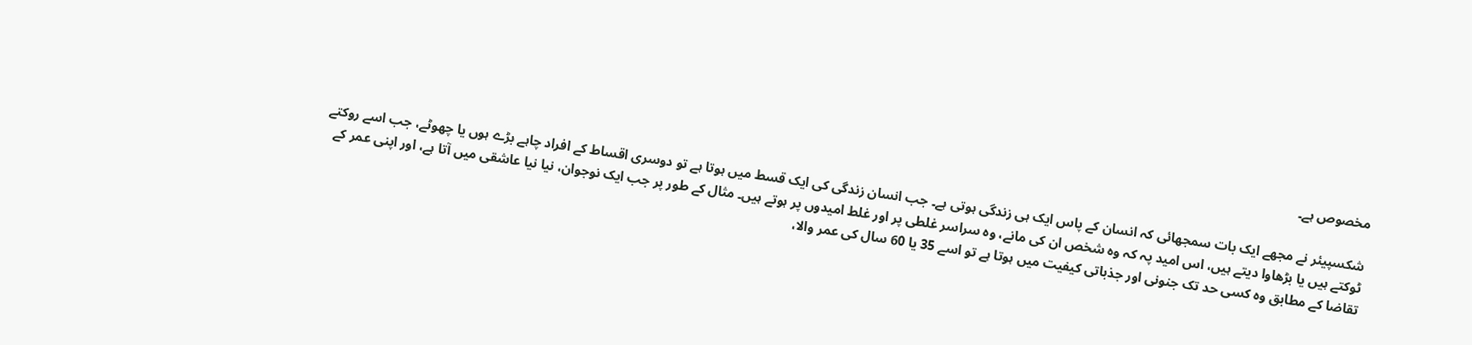مخصوص ہے۔

شکسپیئر نے مجھے ایک بات سمجھائی کہ انسان کے پاس ایک ہی زندگی ہوتی ہے۔ جب انسان زندگی کی ایک قسط میں ہوتا ہے تو دوسری اقساط کے افراد چاہے بڑے ہوں یا چھوٹے، جب اسے روکتے ٹوکتے ہیں یا بڑھاوا دیتے ہیں، اس امید پہ کہ وہ شخص ان کی مانے، وہ سراسر غلطی پر اور غلط امیدوں پر ہوتے ہیں۔ مثال کے طور پر جب ایک نوجوان، نیا نیا عاشقی میں آتا ہے، اور اپنی عمر کے تقاضا کے مطابق وہ کسی حد تک جنونی اور جذباتی کیفیت میں ہوتا ہے تو اسے 35 یا 60 سال کی عمر والا،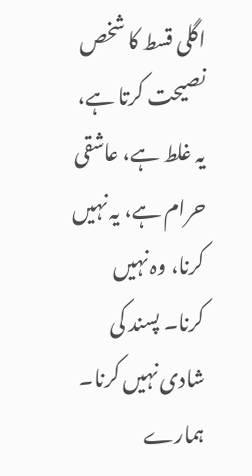اگلی قسط کا شخص نصیحت کرتا ہے، یہ غلط ہے، عاشقی حرام ہے، یہ نہیں کرنا، وہ نہیں کرنا۔ پسند کی شادی نہیں کرنا۔ ہمارے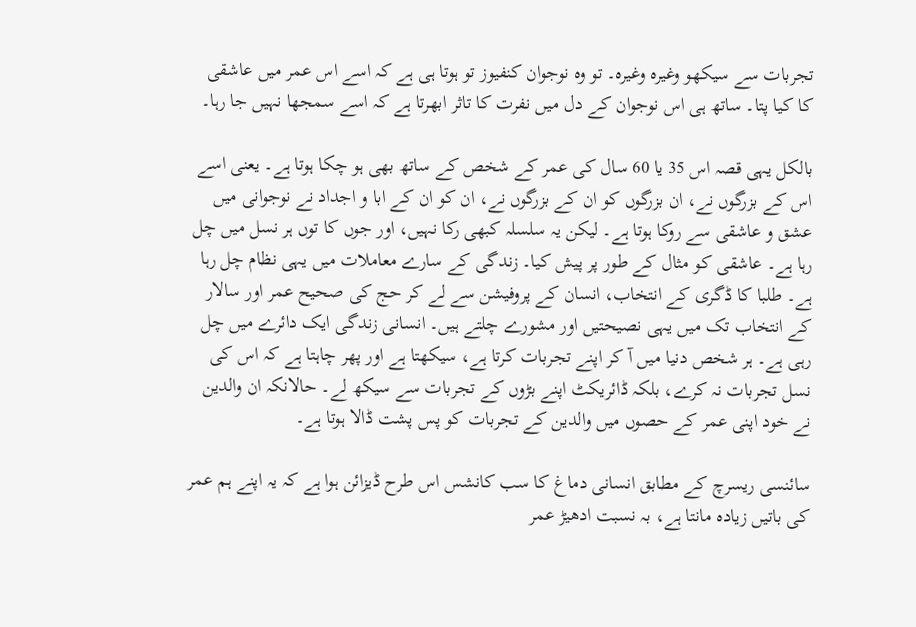تجربات سے سیکھو وغیرہ وغیرہ۔ تو وہ نوجوان کنفیوز تو ہوتا ہی ہے کہ اسے اس عمر میں عاشقی کا کیا پتا۔ ساتھ ہی اس نوجوان کے دل میں نفرت کا تاثر ابھرتا ہے کہ اسے سمجھا نہیں جا رہا۔

بالکل یہی قصہ اس 35 یا 60 سال کی عمر کے شخص کے ساتھ بھی ہو چکا ہوتا ہے۔ یعنی اسے اس کے بزرگوں نے، ان بزرگوں کو ان کے بزرگوں نے، ان کو ان کے ابا و اجداد نے نوجوانی میں عشق و عاشقی سے روکا ہوتا ہے۔ لیکن یہ سلسلہ کبھی رکا نہیں، اور جوں کا توں ہر نسل میں چل رہا ہے۔ عاشقی کو مثال کے طور پر پیش کیا۔ زندگی کے سارے معاملات میں یہی نظام چل رہا ہے۔ طلبا کا ڈگری کے انتخاب، انسان کے پروفیشن سے لے کر حج کی صحیح عمر اور سالار کے انتخاب تک میں یہی نصیحتیں اور مشورے چلتے ہیں۔ انسانی زندگی ایک دائرے میں چل رہی ہے۔ ہر شخص دنیا میں آ کر اپنے تجربات کرتا ہے، سیکھتا ہے اور پھر چاہتا ہے کہ اس کی نسل تجربات نہ کرے، بلکہ ڈائریکٹ اپنے بڑوں کے تجربات سے سیکھ لے۔ حالانکہ ان والدین نے خود اپنی عمر کے حصوں میں والدین کے تجربات کو پس پشت ڈالا ہوتا ہے۔

سائنسی ریسرچ کے مطابق انسانی دماغ کا سب کانشس اس طرح ڈیزائن ہوا ہے کہ یہ اپنے ہم عمر کی باتیں زیادہ مانتا ہے، بہ نسبت ادھیڑ عمر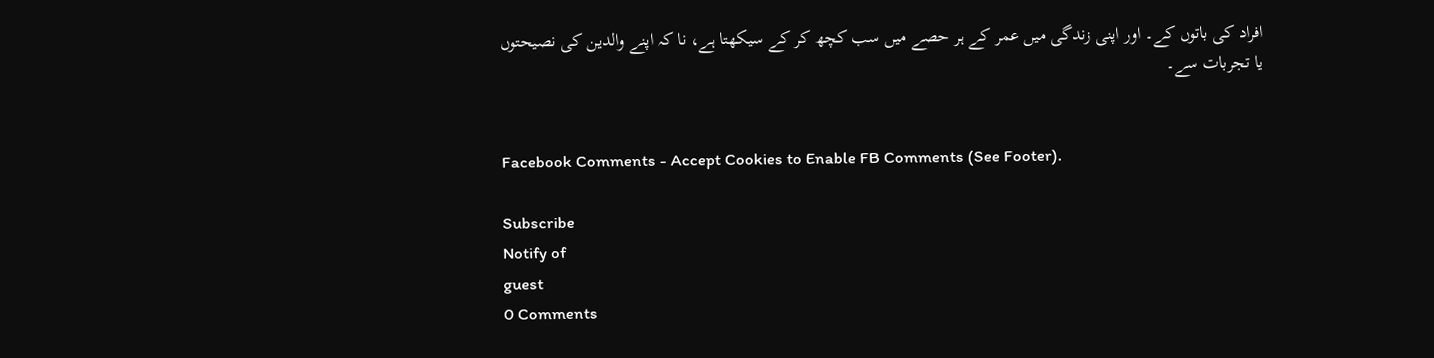افراد کی باتوں کے۔ اور اپنی زندگی میں عمر کے ہر حصے میں سب کچھ کر کے سیکھتا ہے، نا کہ اپنے والدین کی نصیحتوں یا تجربات سے۔


Facebook Comments - Accept Cookies to Enable FB Comments (See Footer).

Subscribe
Notify of
guest
0 Comments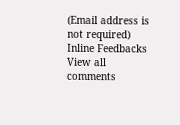(Email address is not required)
Inline Feedbacks
View all comments